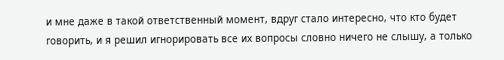и мне даже в такой ответственный момент, вдруг стало интересно, что кто будет говорить, и я решил игнорировать все их вопросы словно ничего не слышу, а только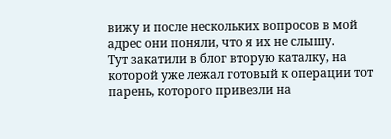вижу и после нескольких вопросов в мой адрес они поняли, что я их не слышу.
Тут закатили в блог вторую каталку, на которой уже лежал готовый к операции тот парень, которого привезли на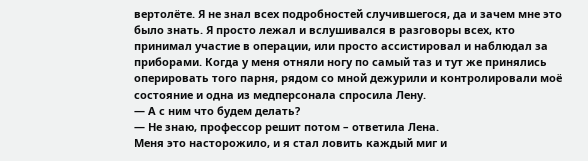вертолёте. Я не знал всех подробностей случившегося, да и зачем мне это было знать. Я просто лежал и вслушивался в разговоры всех, кто принимал участие в операции, или просто ассистировал и наблюдал за приборами. Когда у меня отняли ногу по самый таз и тут же принялись оперировать того парня, рядом со мной дежурили и контролировали моё состояние и одна из медперсонала спросила Лену.
— А с ним что будем делать?
— Не знаю, профессор решит потом – ответила Лена.
Меня это насторожило, и я стал ловить каждый миг и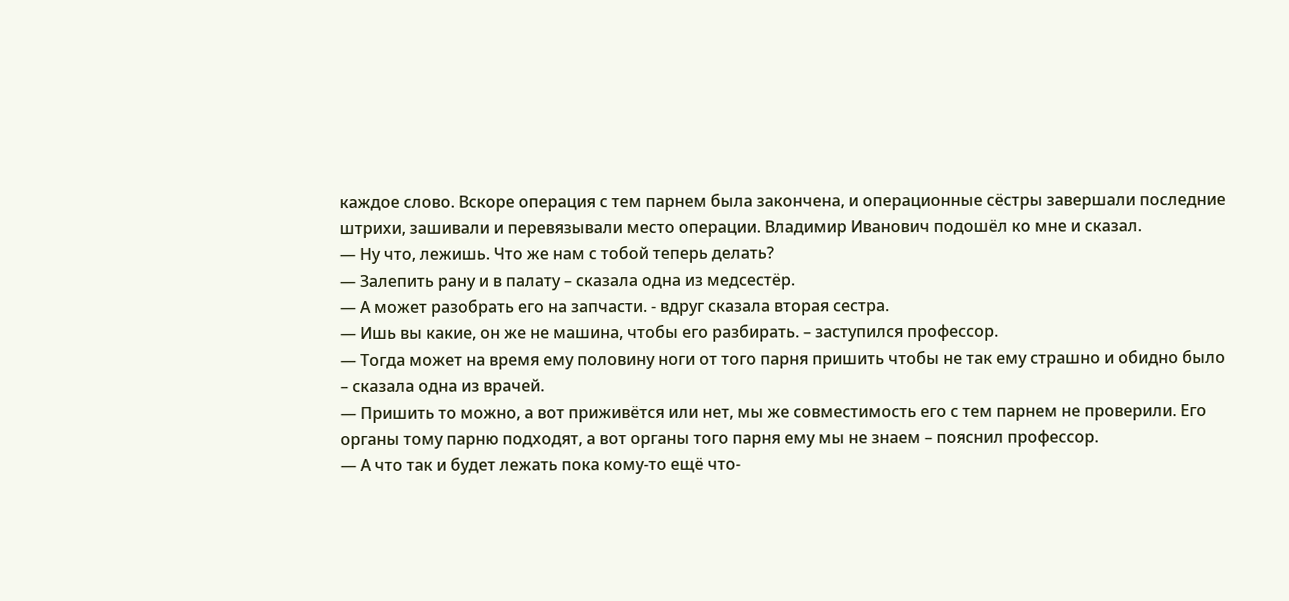каждое слово. Вскоре операция с тем парнем была закончена, и операционные сёстры завершали последние штрихи, зашивали и перевязывали место операции. Владимир Иванович подошёл ко мне и сказал.
— Ну что, лежишь. Что же нам с тобой теперь делать?
— Залепить рану и в палату – сказала одна из медсестёр.
— А может разобрать его на запчасти. - вдруг сказала вторая сестра.
— Ишь вы какие, он же не машина, чтобы его разбирать. – заступился профессор.
— Тогда может на время ему половину ноги от того парня пришить чтобы не так ему страшно и обидно было – сказала одна из врачей.
— Пришить то можно, а вот приживётся или нет, мы же совместимость его с тем парнем не проверили. Его органы тому парню подходят, а вот органы того парня ему мы не знаем – пояснил профессор.
— А что так и будет лежать пока кому-то ещё что-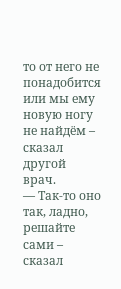то от него не понадобится или мы ему новую ногу не найдём – сказал другой врач.
— Так-то оно так, ладно, решайте сами – сказал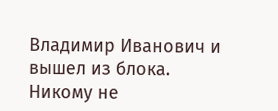Владимир Иванович и вышел из блока.
Никому не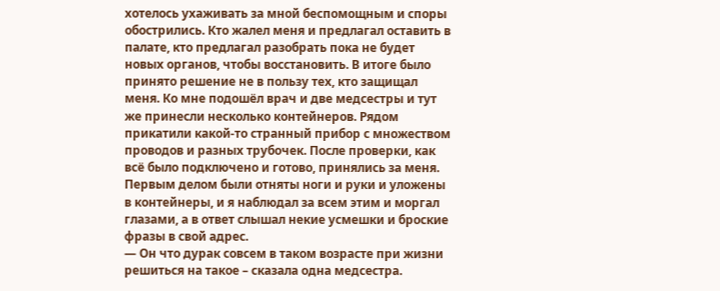хотелось ухаживать за мной беспомощным и споры обострились. Кто жалел меня и предлагал оставить в палате, кто предлагал разобрать пока не будет новых органов, чтобы восстановить. В итоге было принято решение не в пользу тех, кто защищал меня. Ко мне подошёл врач и две медсестры и тут же принесли несколько контейнеров. Рядом прикатили какой-то странный прибор с множеством проводов и разных трубочек. После проверки, как всё было подключено и готово, принялись за меня.
Первым делом были отняты ноги и руки и уложены в контейнеры, и я наблюдал за всем этим и моргал глазами, а в ответ слышал некие усмешки и броские фразы в свой адрес.
— Он что дурак совсем в таком возрасте при жизни решиться на такое – сказала одна медсестра.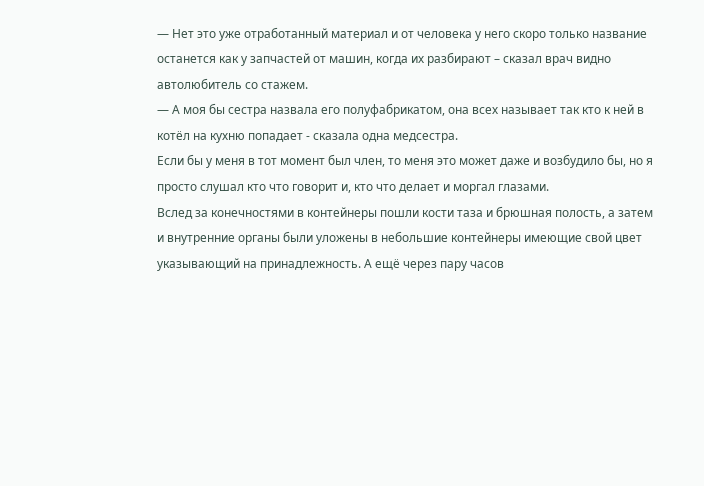— Нет это уже отработанный материал и от человека у него скоро только название останется как у запчастей от машин, когда их разбирают – сказал врач видно автолюбитель со стажем.
— А моя бы сестра назвала его полуфабрикатом, она всех называет так кто к ней в котёл на кухню попадает - сказала одна медсестра.
Если бы у меня в тот момент был член, то меня это может даже и возбудило бы, но я просто слушал кто что говорит и, кто что делает и моргал глазами.
Вслед за конечностями в контейнеры пошли кости таза и брюшная полость, а затем и внутренние органы были уложены в небольшие контейнеры имеющие свой цвет указывающий на принадлежность. А ещё через пару часов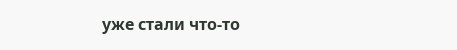уже стали что-то